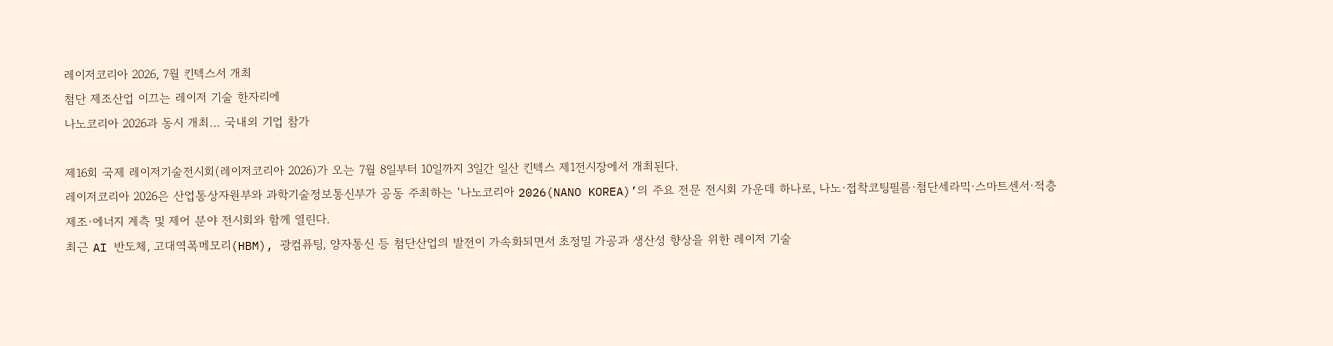레이저코리아 2026, 7월 킨텍스서 개최
첨단 제조산업 이끄는 레이저 기술 한자리에
나노코리아 2026과 동시 개최… 국내외 기업 참가

제16회 국제 레이저기술전시회(레이저코리아 2026)가 오는 7월 8일부터 10일까지 3일간 일산 킨텍스 제1전시장에서 개최된다.
레이저코리아 2026은 산업통상자원부와 과학기술정보통신부가 공동 주최하는 ‘나노코리아 2026(NANO KOREA)’의 주요 전문 전시회 가운데 하나로, 나노·접착코팅필름·첨단세라믹·스마트센서·적층제조·에너지 계측 및 제어 분야 전시회와 함께 열린다.
최근 AI 반도체, 고대역폭메모리(HBM), 광컴퓨팅, 양자통신 등 첨단산업의 발전이 가속화되면서 초정밀 가공과 생산성 향상을 위한 레이저 기술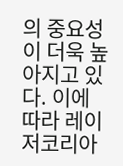의 중요성이 더욱 높아지고 있다. 이에 따라 레이저코리아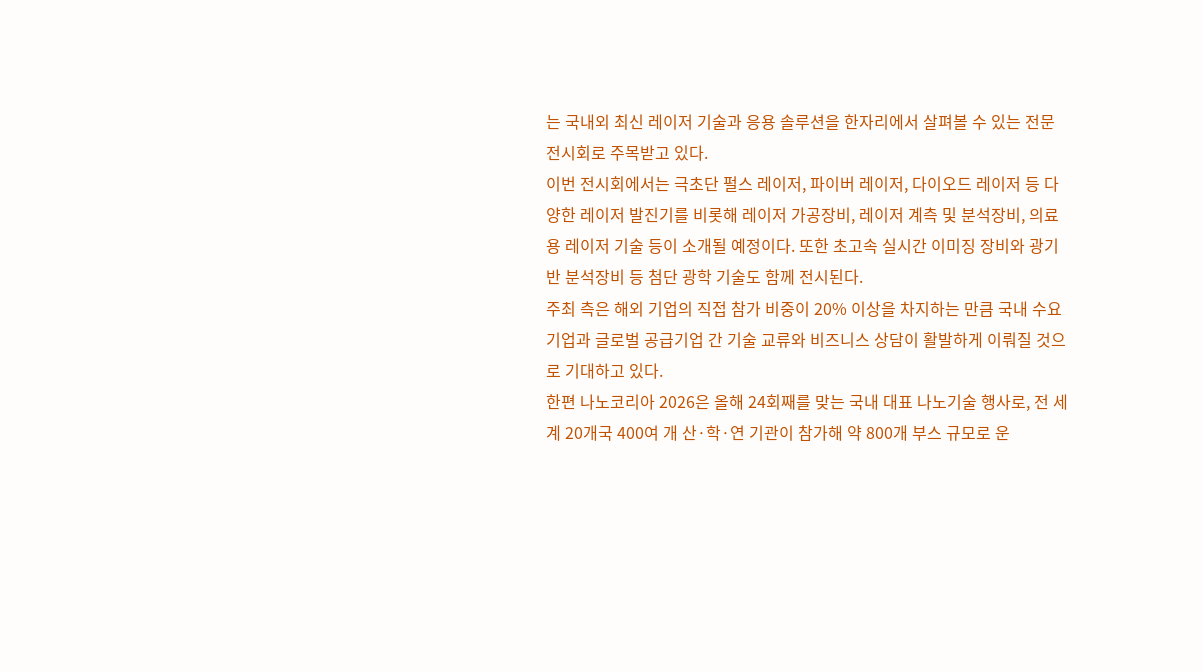는 국내외 최신 레이저 기술과 응용 솔루션을 한자리에서 살펴볼 수 있는 전문 전시회로 주목받고 있다.
이번 전시회에서는 극초단 펄스 레이저, 파이버 레이저, 다이오드 레이저 등 다양한 레이저 발진기를 비롯해 레이저 가공장비, 레이저 계측 및 분석장비, 의료용 레이저 기술 등이 소개될 예정이다. 또한 초고속 실시간 이미징 장비와 광기반 분석장비 등 첨단 광학 기술도 함께 전시된다.
주최 측은 해외 기업의 직접 참가 비중이 20% 이상을 차지하는 만큼 국내 수요기업과 글로벌 공급기업 간 기술 교류와 비즈니스 상담이 활발하게 이뤄질 것으로 기대하고 있다.
한편 나노코리아 2026은 올해 24회째를 맞는 국내 대표 나노기술 행사로, 전 세계 20개국 400여 개 산·학·연 기관이 참가해 약 800개 부스 규모로 운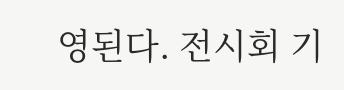영된다. 전시회 기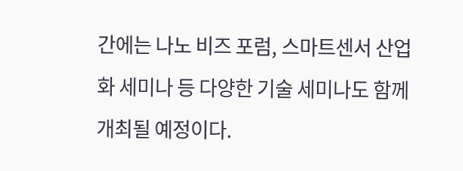간에는 나노 비즈 포럼, 스마트센서 산업화 세미나 등 다양한 기술 세미나도 함께 개최될 예정이다.